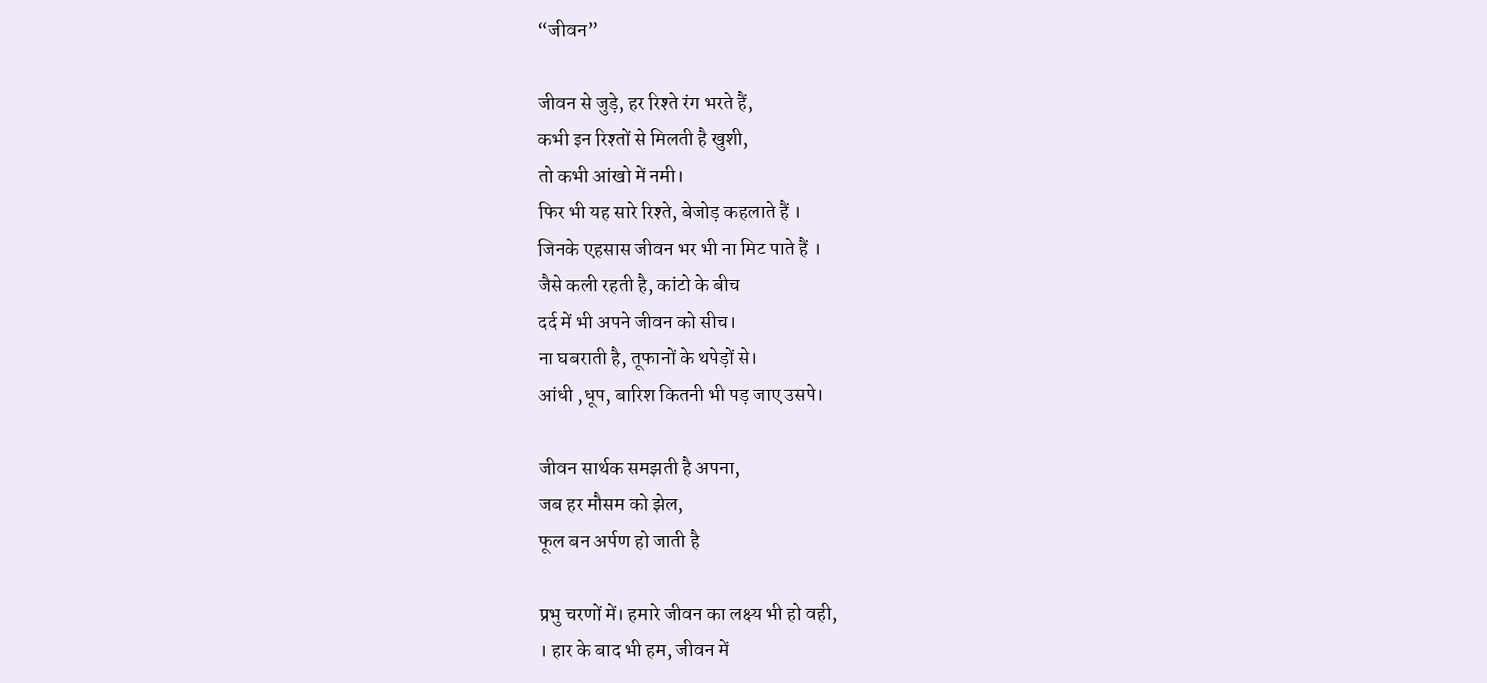“जीवन”

जीवन से जुड़े, हर रिश्ते रंग भरते हैं,
कभी इन रिश्तों से मिलती है खुशी,
तो कभी आंखो में नमी।
फिर भी यह सारे रिश्ते, बेजोड़ कहलाते हैं ।
जिनके एहसास जीवन भर भी ना मिट पाते हैं ।
जैसे कली रहती है, कांटो के बीच
दर्द में भी अपने जीवन को सीच।
ना घबराती है, तूफानों के थपेड़ों से।
आंधी ,धूप, बारिश कितनी भी पड़ जाए उसपे।

जीवन सार्थक समझती है अपना,
जब हर मौसम को झेल,
फूल बन अर्पण हो जाती है

प्रभु चरणों में। हमारे जीवन का लक्ष्य भी हो वही,
। हार के बाद भी हम, जीवन में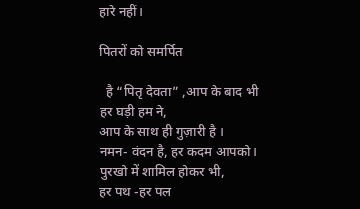हारे नहीं।

पितरों को समर्पित

  है “पितृ देवता” ,आप के बाद भी
हर घड़ी हम ने,
आप के साथ ही गुज़ारी है ।
नमन- वंदन है, हर कदम आपको।
पुरखो में शामिल होकर भी,
हर पथ -हर पल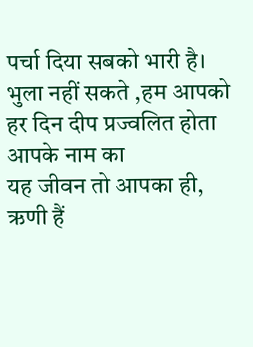पर्चा दिया सबको भारी है।
भुला नहीं सकते ,हम आपको
हर दिन दीप प्रज्वलित होता आपके नाम का
यह जीवन तो आपका ही,
ऋणी हैं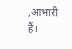,आभारी हैं।